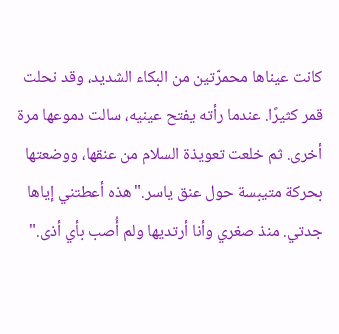كانت عيناها محمرّتين من البكاء الشديد، وقد نحلت قمر كثيرًا. عندما رأته يفتح عينيه، سالت دموعها مرة أخرى. ثم خلعت تعويذة السلام من عنقها، ووضعتها بحركة متيبسة حول عنق ياسر."هذه أعطتني إياها جدتي. منذ صغري وأنا أرتديها ولم أُصب بأي أذى."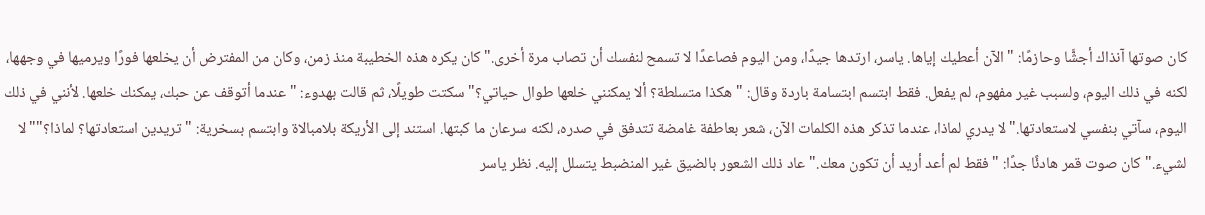كان صوتها آنذاك أجشًّا وحازمًا: "الآن أعطيك إياها. ياسر، ارتدها جيدًا، ومن اليوم فصاعدًا لا تسمح لنفسك أن تصاب مرة أخرى."كان يكره هذه الخطيبة منذ زمن، وكان من المفترض أن يخلعها فورًا ويرميها في وجهها، لكنه في ذلك اليوم، ولسبب غير مفهوم، لم يفعل. فقط ابتسم ابتسامة باردة وقال: "هكذا متسلطة؟ ألا يمكنني خلعها طوال حياتي؟"سكتت طويلًا، ثم قالت بهدوء: "عندما أتوقف عن حبك، يمكنك خلعها. لأنني في ذلك اليوم، سآتي بنفسي لاستعادتها."لا يدري لماذا، عندما تذكر هذه الكلمات الآن، شعر بعاطفة غامضة تتدفق في صدره، لكنه سرعان ما كبتها. استند إلى الأريكة بلامبالاة وابتسم بسخرية: "تريدين استعادتها؟ لماذا؟""لا لشيء." كان صوت قمر هادئًا جدًا: "فقط لم أعد أريد أن تكون معك."عاد ذلك الشعور بالضيق غير المنضبط يتسلل إليه. نظر ياسر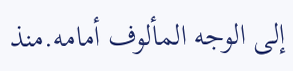إلى الوجه المألوف أمامه.منذ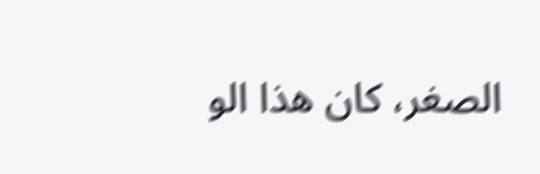الصغر، كان هذا الو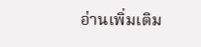อ่านเพิ่มเติม